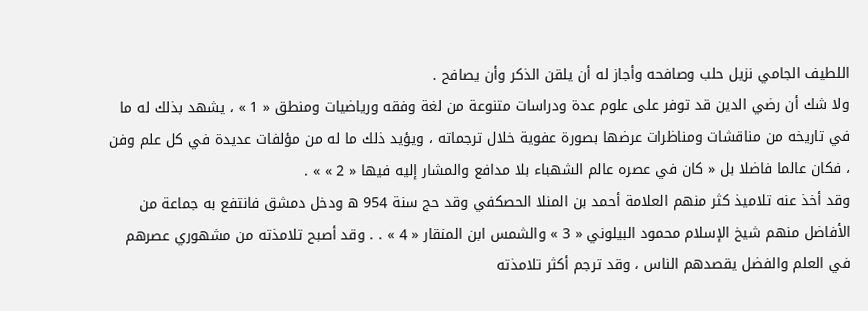اللطيف الجامي نزيل حلب وصافحه وأجاز له أن يلقن الذكر وأن يصافح .
ولا شك أن رضي الدين قد توفر على علوم عدة ودراسات متنوعة من لغة وفقه ورياضيات ومنطق « 1 » ، يشهد بذلك له ما في تاريخه من مناقشات ومناظرات عرضها بصورة عفوية خلال ترجماته ، ويؤيد ذلك ما له من مؤلفات عديدة في كل علم وفن ، فكان عالما فاضلا بل « كان في عصره عالم الشهباء بلا مدافع والمشار إليه فيها « 2 » » .
وقد أخذ عنه تلاميذ كثر منهم العلامة أحمد بن المنلا الحصكفي وقد حج سنة 954 ه ودخل دمشق فانتفع به جماعة من الأفاضل منهم شيخ الإسلام محمود البيلوني « 3 » والشمس ابن المنقار « 4 » . . وقد أصبح تلامذته من مشهوري عصرهم في العلم والفضل يقصدهم الناس ، وقد ترجم أكثر تلامذته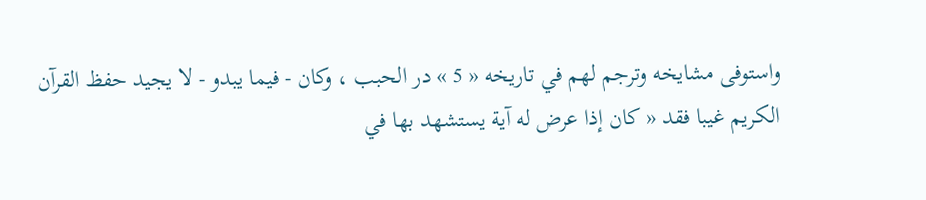واستوفى مشايخه وترجم لهم في تاريخه « 5 » در الحبب ، وكان - فيما يبدو - لا يجيد حفظ القرآن الكريم غيبا فقد « كان إذا عرض له آية يستشهد بها في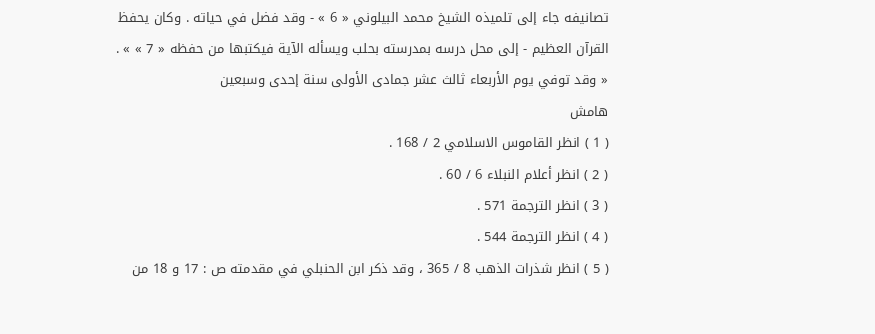تصانيفه جاء إلى تلميذه الشيخ محمد البيلوني « 6 » - وقد فضل في حياته . وكان يحفظ القرآن العظيم - إلى محل درسه بمدرسته بحلب ويسأله الآية فيكتبها من حفظه « 7 » » .
« وقد توفي يوم الأربعاء ثالث عشر جمادى الأولى سنة إحدى وسبعين
هامش
( 1 ) انظر القاموس الاسلامي 2 / 168 .
( 2 ) انظر أعلام النبلاء 6 / 60 .
( 3 ) انظر الترجمة 571 .
( 4 ) انظر الترجمة 544 .
( 5 ) انظر شذرات الذهب 8 / 365 ، وقد ذكر ابن الحنبلي في مقدمته ص : 17 و 18 من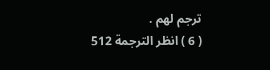ترجم لهم .
( 6 ) انظر الترجمة 512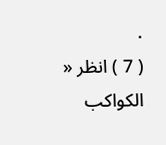.
( 7 ) انظر « الكواكب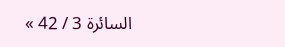السائرة 3 / 42 »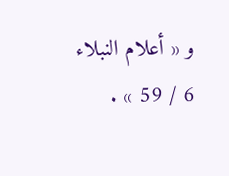و « أعلام النبلاء 6 / 59 » .